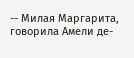-- Милая Маргарита, говорила Амели де-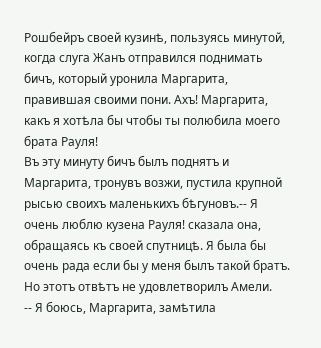Рошбейръ своей кузинѣ, пользуясь минутой, когда слуга Жанъ отправился поднимать бичъ, который уронила Маргарита, правившая своими пони. Ахъ! Маргарита, какъ я хотѣла бы чтобы ты полюбила моего брата Рауля!
Въ эту минуту бичъ былъ поднятъ и Маргарита, тронувъ возжи, пустила крупной рысью своихъ маленькихъ бѣгуновъ.-- Я очень люблю кузена Рауля! сказала она, обращаясь къ своей спутницѣ. Я была бы очень рада если бы у меня былъ такой братъ.
Но этотъ отвѣтъ не удовлетворилъ Амели.
-- Я боюсь, Маргарита, замѣтила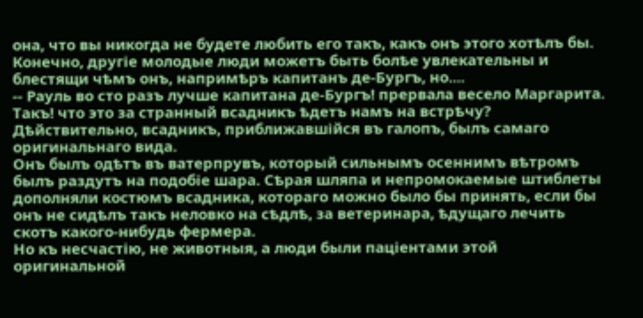она, что вы никогда не будете любить его такъ, какъ онъ этого хотѣлъ бы. Конечно, другіе молодые люди можетъ быть болѣе увлекательны и блестящи чѣмъ онъ, напримѣръ капитанъ де-Бургъ, но....
-- Рауль во сто разъ лучше капитана де-Бургъ! прервала весело Маргарита. Такъ! что это за странный всадникъ ѣдетъ намъ на встрѣчу?
Дѣйствительно, всадникъ, приближавшійся въ галопъ, былъ самаго оригинальнаго вида.
Онъ былъ одѣтъ въ ватерпрувъ, который сильнымъ осеннимъ вѣтромъ былъ раздутъ на подобіе шара. Сѣрая шляпа и непромокаемые штиблеты дополняли костюмъ всадника, котораго можно было бы принять, если бы онъ не сидѣлъ такъ неловко на сѣдлѣ, за ветеринара, ѣдущаго лечить скотъ какого-нибудь фермера.
Но къ несчастію, не животныя, а люди были паціентами этой оригинальной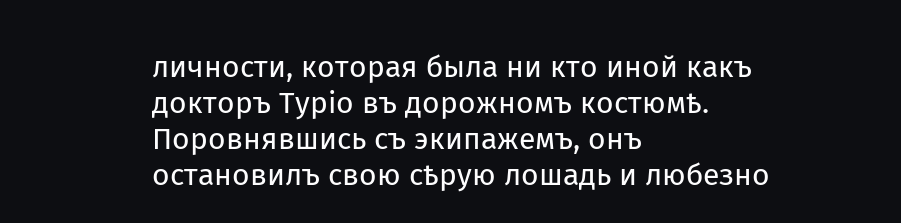личности, которая была ни кто иной какъ докторъ Туріо въ дорожномъ костюмѣ.
Поровнявшись съ экипажемъ, онъ остановилъ свою сѣрую лошадь и любезно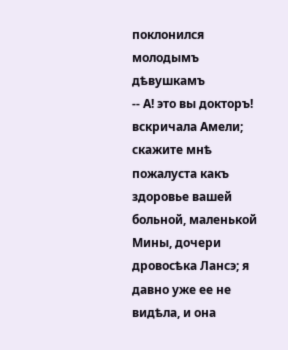поклонился молодымъ дѣвушкамъ
-- А! это вы докторъ! вскричала Амели; скажите мнѣ пожалуста какъ здоровье вашей больной, маленькой Мины, дочери дровосѣка Лансэ; я давно уже ее не видѣла, и она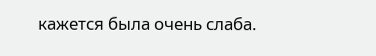кажется была очень слаба.